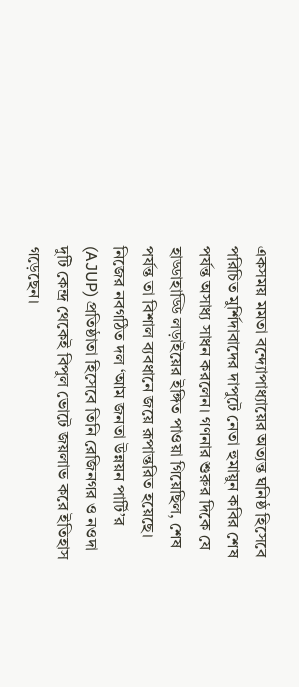একসময় মমতা বন্দ্যোপাধ্যায়ের অত্যন্ত ঘনিষ্ঠ হিসেবে পরিচিত মুর্শিদাবাদের দাপুটে নেতা হুমায়ুন কবির শেষ পর্যন্ত অসাধ্য সাধন করলেন। গণনার শুরুর দিকে যে হাড্ডাহাড্ডি লড়াইয়ের ইঙ্গিত পাওয়া গিয়েছিল, শেষ পর্যন্ত তা বিশাল ব্যবধানে জয়ে রূপান্তরিত হয়েছে। নিজের নবগঠিত দল ‘আম জনতা উন্নয়ন পার্টি’র (AJUP) প্রতিষ্ঠাতা হিসেবে তিনি রেজিনগর ও নওদা দুটি কেন্দ্র থেকেই বিপুল ভোটে জয়লাভ করে ইতিহাস গড়েছেন।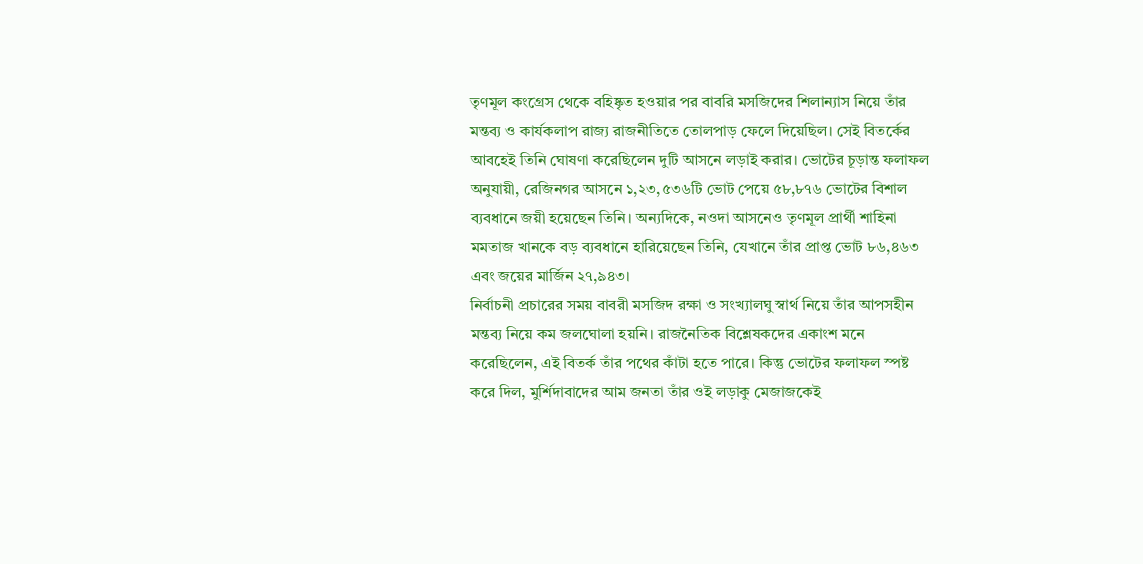তৃণমূল কংগ্রেস থেকে বহিষ্কৃত হওয়ার পর বাবরি মসজিদের শিলান্যাস নিয়ে তাঁর মন্তব্য ও কার্যকলাপ রাজ্য রাজনীতিতে তোলপাড় ফেলে দিয়েছিল। সেই বিতর্কের আবহেই তিনি ঘোষণা করেছিলেন দুটি আসনে লড়াই করার। ভোটের চূড়ান্ত ফলাফল অনুযায়ী, রেজিনগর আসনে ১,২৩,৫৩৬টি ভোট পেয়ে ৫৮,৮৭৬ ভোটের বিশাল ব্যবধানে জয়ী হয়েছেন তিনি। অন্যদিকে, নওদা আসনেও তৃণমূল প্রার্থী শাহিনা মমতাজ খানকে বড় ব্যবধানে হারিয়েছেন তিনি, যেখানে তাঁর প্রাপ্ত ভোট ৮৬,৪৬৩ এবং জয়ের মার্জিন ২৭,৯৪৩।
নির্বাচনী প্রচারের সময় বাবরী মসজিদ রক্ষা ও সংখ্যালঘু স্বার্থ নিয়ে তাঁর আপসহীন মন্তব্য নিয়ে কম জলঘোলা হয়নি। রাজনৈতিক বিশ্লেষকদের একাংশ মনে করেছিলেন, এই বিতর্ক তাঁর পথের কাঁটা হতে পারে। কিন্তু ভোটের ফলাফল স্পষ্ট করে দিল, মুর্শিদাবাদের আম জনতা তাঁর ওই লড়াকু মেজাজকেই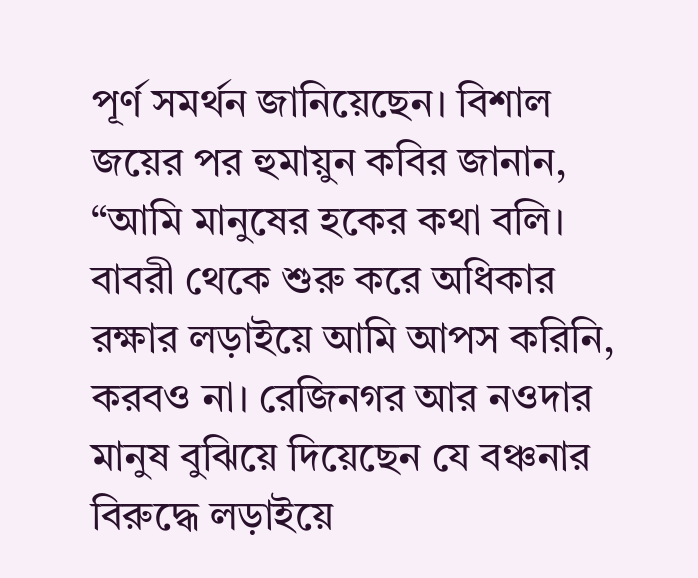পূর্ণ সমর্থন জানিয়েছেন। বিশাল জয়ের পর হুমায়ুন কবির জানান, “আমি মানুষের হকের কথা বলি। বাবরী থেকে শুরু করে অধিকার রক্ষার লড়াইয়ে আমি আপস করিনি, করবও না। রেজিনগর আর নওদার মানুষ বুঝিয়ে দিয়েছেন যে বঞ্চনার বিরুদ্ধে লড়াইয়ে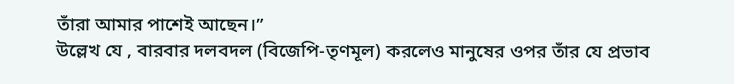তাঁরা আমার পাশেই আছেন।”
উল্লেখ যে , বারবার দলবদল (বিজেপি-তৃণমূল) করলেও মানুষের ওপর তাঁর যে প্রভাব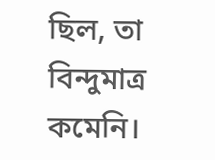ছিল, তা বিন্দুমাত্র কমেনি।